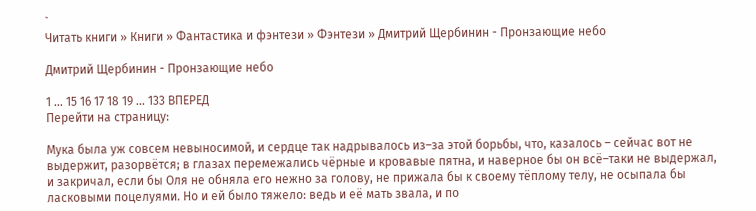`
Читать книги » Книги » Фантастика и фэнтези » Фэнтези » Дмитрий Щербинин - Пронзающие небо

Дмитрий Щербинин - Пронзающие небо

1 ... 15 16 17 18 19 ... 133 ВПЕРЕД
Перейти на страницу:

Мука была уж совсем невыносимой, и сердце так надрывалось из–за этой борьбы, что, казалось – сейчас вот не выдержит, разорвётся; в глазах перемежались чёрные и кровавые пятна, и наверное бы он всё–таки не выдержал, и закричал, если бы Оля не обняла его нежно за голову, не прижала бы к своему тёплому телу, не осыпала бы ласковыми поцелуями. Но и ей было тяжело: ведь и её мать звала, и по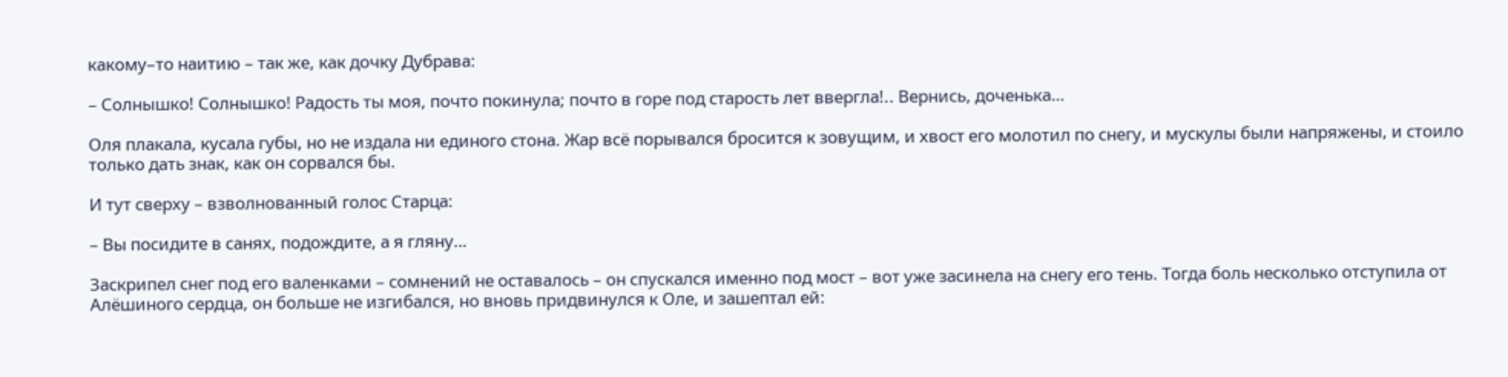какому–то наитию – так же, как дочку Дубрава:

– Солнышко! Солнышко! Радость ты моя, почто покинула; почто в горе под старость лет ввергла!.. Вернись, доченька…

Оля плакала, кусала губы, но не издала ни единого стона. Жар всё порывался бросится к зовущим, и хвост его молотил по снегу, и мускулы были напряжены, и стоило только дать знак, как он сорвался бы.

И тут сверху – взволнованный голос Старца:

– Вы посидите в санях, подождите, а я гляну…

Заскрипел снег под его валенками – сомнений не оставалось – он спускался именно под мост – вот уже засинела на снегу его тень. Тогда боль несколько отступила от Алёшиного сердца, он больше не изгибался, но вновь придвинулся к Оле, и зашептал ей: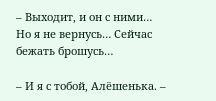– Выходит, и он с ними… Но я не вернусь… Сейчас бежать брошусь…

– И я с тобой, Алёшенька. –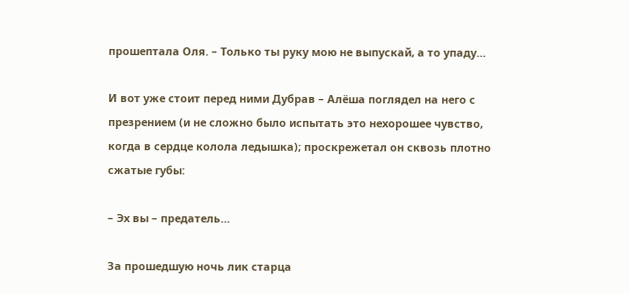прошептала Оля. – Только ты руку мою не выпускай, а то упаду…

И вот уже стоит перед ними Дубрав – Алёша поглядел на него с презрением (и не сложно было испытать это нехорошее чувство, когда в сердце колола ледышка); проскрежетал он сквозь плотно сжатые губы:

– Эх вы – предатель…

За прошедшую ночь лик старца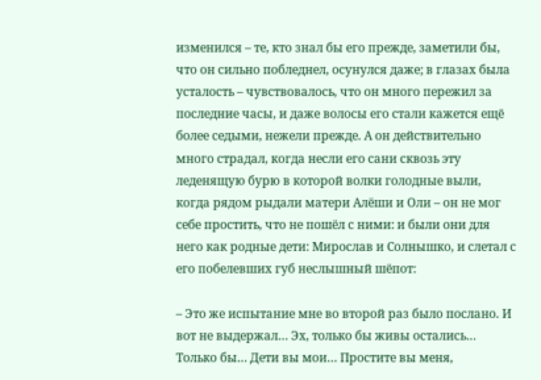изменился – те, кто знал бы его прежде, заметили бы, что он сильно побледнел, осунулся даже; в глазах была усталость – чувствовалось, что он много пережил за последние часы, и даже волосы его стали кажется ещё более седыми, нежели прежде. А он действительно много страдал, когда несли его сани сквозь эту леденящую бурю в которой волки голодные выли, когда рядом рыдали матери Алёши и Оли – он не мог себе простить, что не пошёл с ними: и были они для него как родные дети: Мирослав и Солнышко, и слетал с его побелевших губ неслышный шёпот:

– Это же испытание мне во второй раз было послано. И вот не выдержал… Эх, только бы живы остались… Только бы… Дети вы мои… Простите вы меня,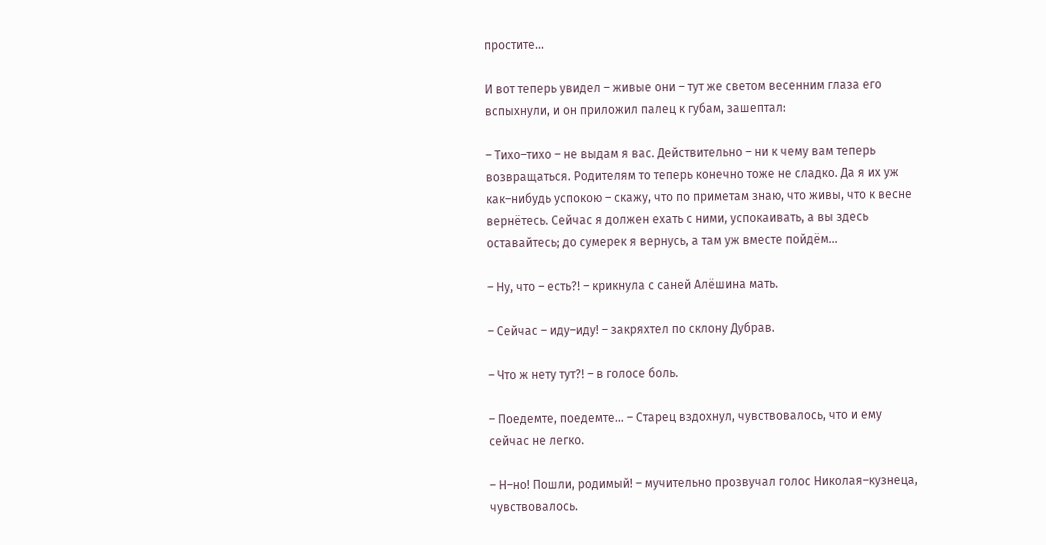простите…

И вот теперь увидел – живые они – тут же светом весенним глаза его вспыхнули, и он приложил палец к губам, зашептал:

– Тихо–тихо – не выдам я вас. Действительно – ни к чему вам теперь возвращаться. Родителям то теперь конечно тоже не сладко. Да я их уж как–нибудь успокою – скажу, что по приметам знаю, что живы, что к весне вернётесь. Сейчас я должен ехать с ними, успокаивать, а вы здесь оставайтесь; до сумерек я вернусь, а там уж вместе пойдём…

– Ну, что – есть?! – крикнула с саней Алёшина мать.

– Сейчас – иду–иду! – закряхтел по склону Дубрав.

– Что ж нету тут?! – в голосе боль.

– Поедемте, поедемте… – Старец вздохнул, чувствовалось, что и ему сейчас не легко.

– Н–но! Пошли, родимый! – мучительно прозвучал голос Николая–кузнеца, чувствовалось.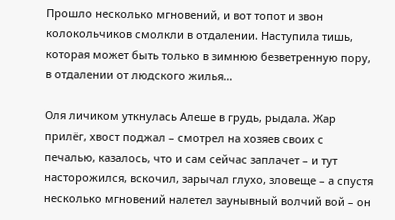Прошло несколько мгновений, и вот топот и звон колокольчиков смолкли в отдалении. Наступила тишь, которая может быть только в зимнюю безветренную пору, в отдалении от людского жилья…

Оля личиком уткнулась Алеше в грудь, рыдала. Жар прилёг, хвост поджал – смотрел на хозяев своих с печалью, казалось, что и сам сейчас заплачет – и тут насторожился, вскочил, зарычал глухо, зловеще – а спустя несколько мгновений налетел заунывный волчий вой – он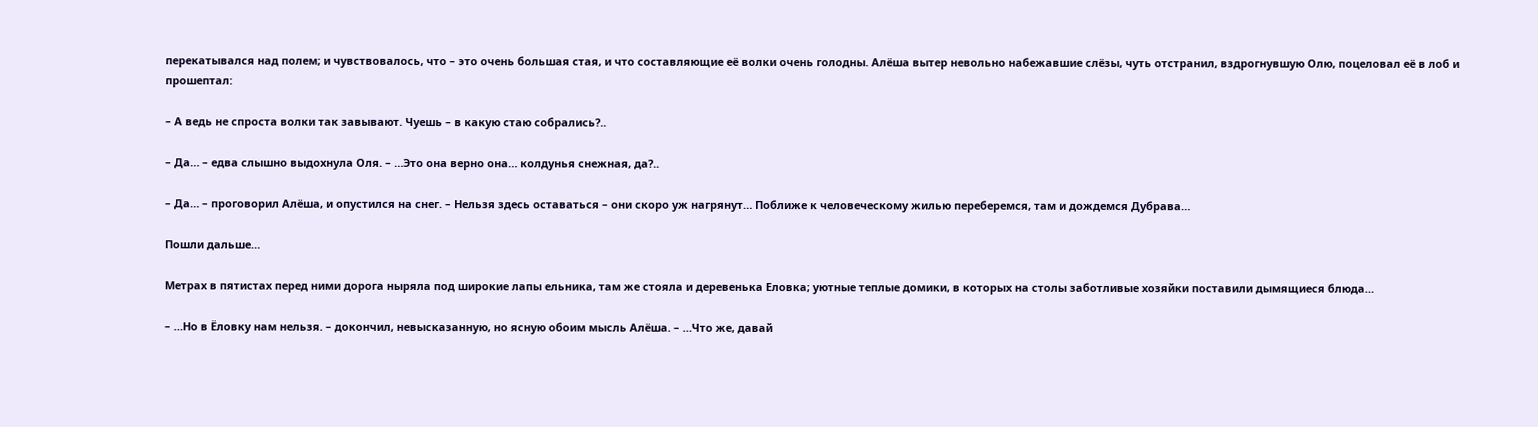перекатывался над полем; и чувствовалось, что – это очень большая стая, и что составляющие её волки очень голодны. Алёша вытер невольно набежавшие слёзы, чуть отстранил, вздрогнувшую Олю, поцеловал её в лоб и прошептал:

– А ведь не спроста волки так завывают. Чуешь – в какую стаю собрались?..

– Да… – едва слышно выдохнула Оля. – …Это она верно она… колдунья снежная, да?..

– Да… – проговорил Алёша, и опустился на снег. – Нельзя здесь оставаться – они скоро уж нагрянут… Поближе к человеческому жилью переберемся, там и дождемся Дубрава…

Пошли дальше…

Метрах в пятистах перед ними дорога ныряла под широкие лапы ельника, там же стояла и деревенька Еловка; уютные теплые домики, в которых на столы заботливые хозяйки поставили дымящиеся блюда…

– …Но в Ёловку нам нельзя. – докончил, невысказанную, но ясную обоим мысль Алёша. – …Что же, давай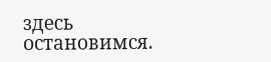здесь остановимся.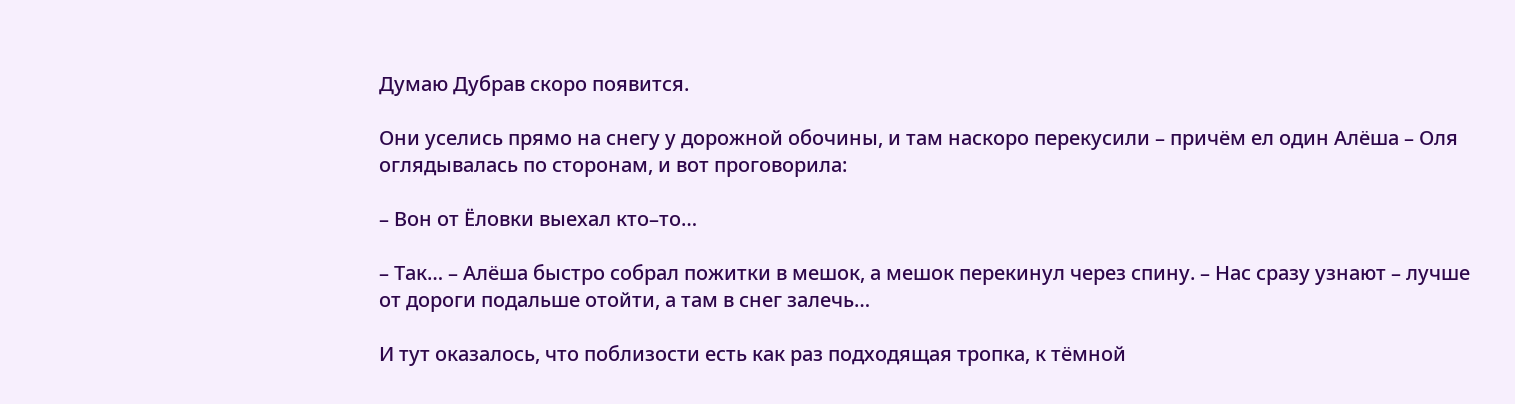Думаю Дубрав скоро появится.

Они уселись прямо на снегу у дорожной обочины, и там наскоро перекусили – причём ел один Алёша – Оля оглядывалась по сторонам, и вот проговорила:

– Вон от Ёловки выехал кто–то…

– Так… – Алёша быстро собрал пожитки в мешок, а мешок перекинул через спину. – Нас сразу узнают – лучше от дороги подальше отойти, а там в снег залечь…

И тут оказалось, что поблизости есть как раз подходящая тропка, к тёмной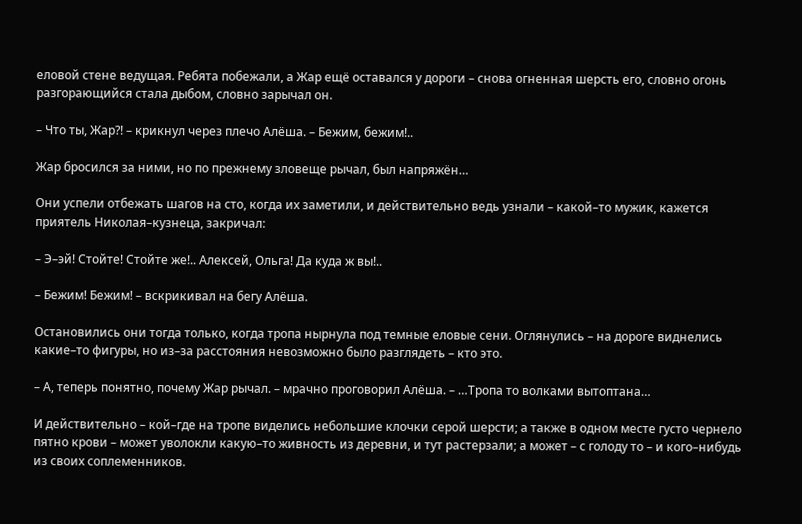еловой стене ведущая. Ребята побежали, а Жар ещё оставался у дороги – снова огненная шерсть его, словно огонь разгорающийся стала дыбом, словно зарычал он.

– Что ты, Жар?! – крикнул через плечо Алёша. – Бежим, бежим!..

Жар бросился за ними, но по прежнему зловеще рычал, был напряжён…

Они успели отбежать шагов на сто, когда их заметили, и действительно ведь узнали – какой–то мужик, кажется приятель Николая–кузнеца, закричал:

– Э–эй! Стойте! Стойте же!.. Алексей, Ольга! Да куда ж вы!..

– Бежим! Бежим! – вскрикивал на бегу Алёша.

Остановились они тогда только, когда тропа нырнула под темные еловые сени. Оглянулись – на дороге виднелись какие–то фигуры, но из–за расстояния невозможно было разглядеть – кто это.

– А, теперь понятно, почему Жар рычал. – мрачно проговорил Алёша. – …Тропа то волками вытоптана…

И действительно – кой–где на тропе виделись небольшие клочки серой шерсти; а также в одном месте густо чернело пятно крови – может уволокли какую–то живность из деревни, и тут растерзали; а может – с голоду то – и кого–нибудь из своих соплеменников.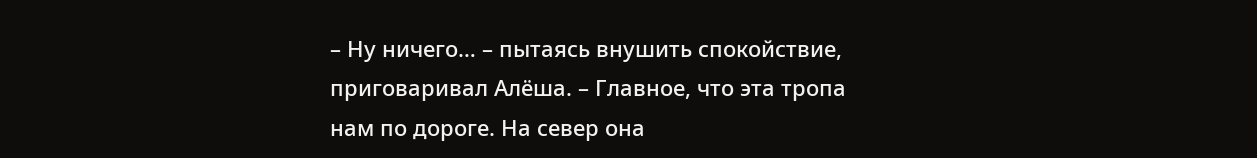– Ну ничего… – пытаясь внушить спокойствие, приговаривал Алёша. – Главное, что эта тропа нам по дороге. На север она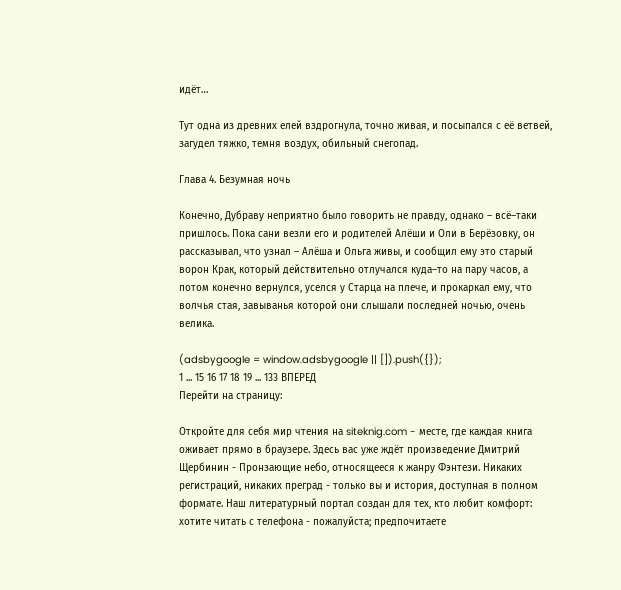идёт…

Тут одна из древних елей вздрогнула, точно живая, и посыпался с её ветвей, загудел тяжко, темня воздух, обильный снегопад.

Глава 4. Безумная ночь

Конечно, Дубраву неприятно было говорить не правду, однако – всё–таки пришлось. Пока сани везли его и родителей Алёши и Оли в Берёзовку, он рассказывал, что узнал – Алёша и Ольга живы, и сообщил ему это старый ворон Крак, который действительно отлучался куда–то на пару часов, а потом конечно вернулся, уселся у Старца на плече, и прокаркал ему, что волчья стая, завыванья которой они слышали последней ночью, очень велика.

(adsbygoogle = window.adsbygoogle || []).push({});
1 ... 15 16 17 18 19 ... 133 ВПЕРЕД
Перейти на страницу:

Откройте для себя мир чтения на siteknig.com - месте, где каждая книга оживает прямо в браузере. Здесь вас уже ждёт произведение Дмитрий Щербинин - Пронзающие небо, относящееся к жанру Фэнтези. Никаких регистраций, никаких преград - только вы и история, доступная в полном формате. Наш литературный портал создан для тех, кто любит комфорт: хотите читать с телефона - пожалуйста; предпочитаете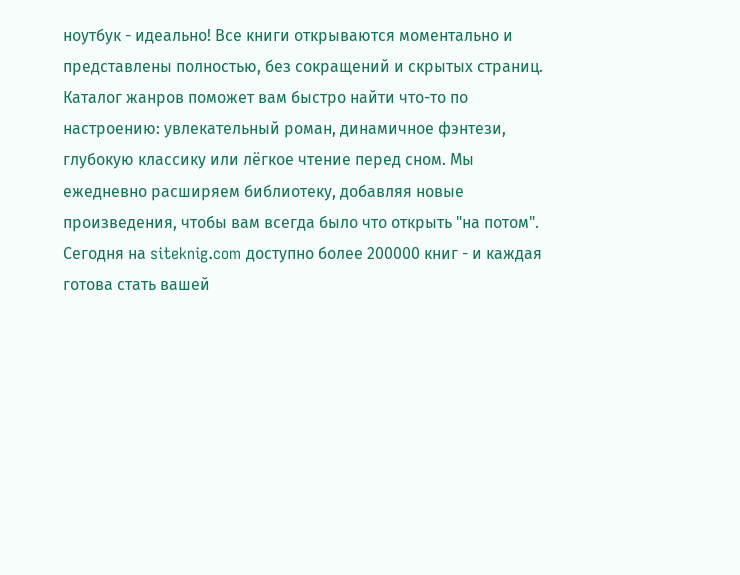ноутбук - идеально! Все книги открываются моментально и представлены полностью, без сокращений и скрытых страниц. Каталог жанров поможет вам быстро найти что-то по настроению: увлекательный роман, динамичное фэнтези, глубокую классику или лёгкое чтение перед сном. Мы ежедневно расширяем библиотеку, добавляя новые произведения, чтобы вам всегда было что открыть "на потом". Сегодня на siteknig.com доступно более 200000 книг - и каждая готова стать вашей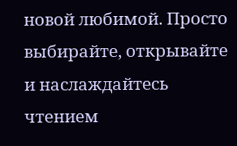новой любимой. Просто выбирайте, открывайте и наслаждайтесь чтением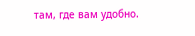там, где вам удобно.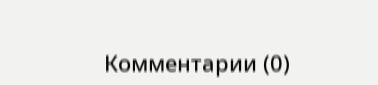Комментарии (0)